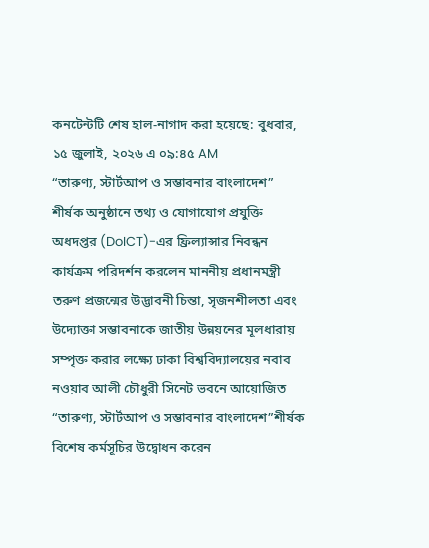কনটেন্টটি শেষ হাল-নাগাদ করা হয়েছে: বুধবার, ১৫ জুলাই, ২০২৬ এ ০৯:৪৫ AM
“তারুণ্য, স্টার্টআপ ও সম্ভাবনার বাংলাদেশ” শীর্ষক অনুষ্ঠানে তথ্য ও যোগাযোগ প্রযুক্তি অধদপ্তর (DoICT)-এর ফ্রিল্যান্সার নিবন্ধন কার্যক্রম পরিদর্শন করলেন মাননীয় প্রধানমন্ত্রী
তরুণ প্রজন্মের উদ্ভাবনী চিন্তা, সৃজনশীলতা এবং উদ্যোক্তা সম্ভাবনাকে জাতীয় উন্নয়নের মূলধারায় সম্পৃক্ত করার লক্ষ্যে ঢাকা বিশ্ববিদ্যালয়ের নবাব নওয়াব আলী চৌধুরী সিনেট ভবনে আয়োজিত “তারুণ্য, স্টার্টআপ ও সম্ভাবনার বাংলাদেশ”শীর্ষক বিশেষ কর্মসূচির উদ্বোধন করেন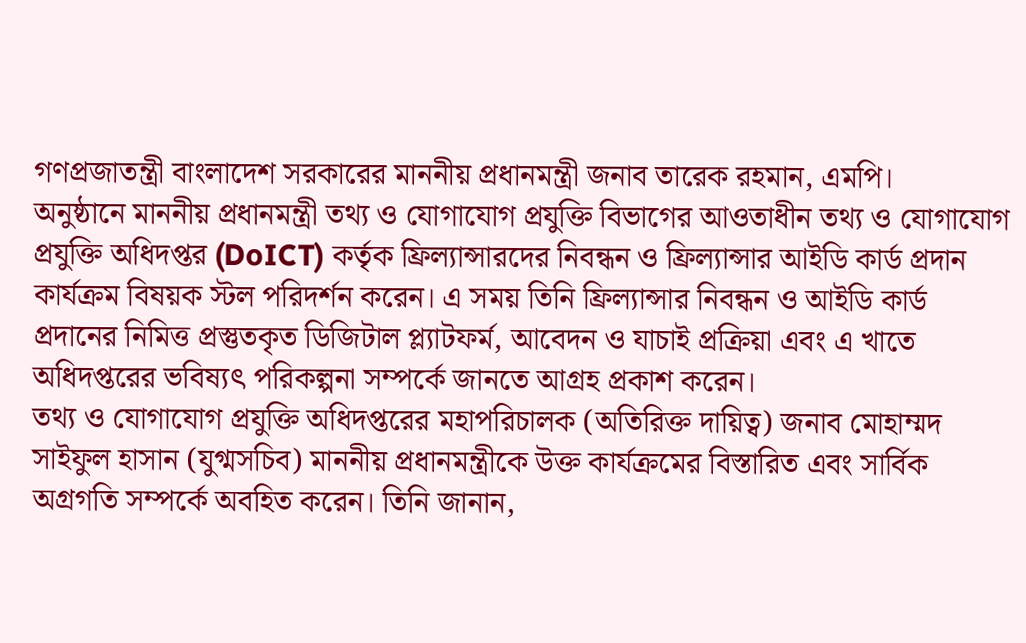গণপ্রজাতন্ত্রী বাংলাদেশ সরকারের মাননীয় প্রধানমন্ত্রী জনাব তারেক রহমান, এমপি।
অনুষ্ঠানে মাননীয় প্রধানমন্ত্রী তথ্য ও যোগাযোগ প্রযুক্তি বিভাগের আওতাধীন তথ্য ও যোগাযোগ প্রযুক্তি অধিদপ্তর (DoICT) কর্তৃক ফ্রিল্যান্সারদের নিবন্ধন ও ফ্রিল্যান্সার আইডি কার্ড প্রদান কার্যক্রম বিষয়ক স্টল পরিদর্শন করেন। এ সময় তিনি ফ্রিল্যান্সার নিবন্ধন ও আইডি কার্ড প্রদানের নিমিত্ত প্রস্তুতকৃত ডিজিটাল প্ল্যাটফর্ম, আবেদন ও যাচাই প্রক্রিয়া এবং এ খাতে অধিদপ্তরের ভবিষ্যৎ পরিকল্পনা সম্পর্কে জানতে আগ্রহ প্রকাশ করেন।
তথ্য ও যোগাযোগ প্রযুক্তি অধিদপ্তরের মহাপরিচালক (অতিরিক্ত দায়িত্ব) জনাব মোহাম্মদ সাইফুল হাসান (যুগ্মসচিব) মাননীয় প্রধানমন্ত্রীকে উক্ত কার্যক্রমের বিস্তারিত এবং সার্বিক অগ্রগতি সম্পর্কে অবহিত করেন। তিনি জানান,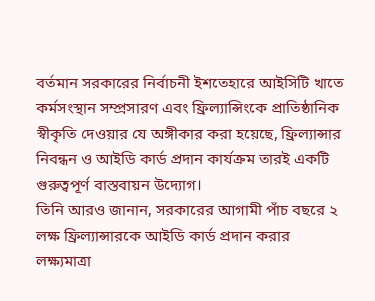বর্তমান সরকারের নির্বাচনী ইশতেহারে আইসিটি খাতে কর্মসংস্থান সম্প্রসারণ এবং ফ্রিল্যান্সিংকে প্রাতিষ্ঠানিক স্বীকৃতি দেওয়ার যে অঙ্গীকার করা হয়েছে, ফ্রিল্যান্সার নিবন্ধন ও আইডি কার্ড প্রদান কার্যক্রম তারই একটি গুরুত্বপূর্ণ বাস্তবায়ন উদ্যোগ।
তিনি আরও জানান, সরকারের আগামী পাঁচ বছরে ২ লক্ষ ফ্রিল্যান্সারকে আইডি কার্ড প্রদান করার লক্ষ্যমাত্রা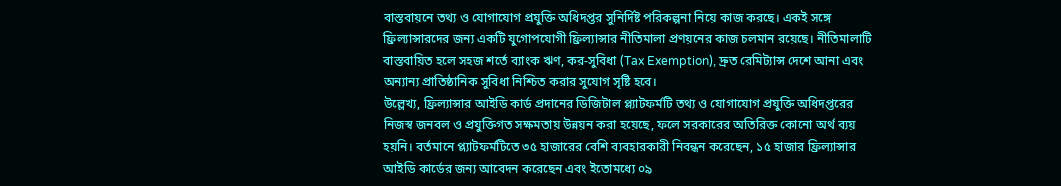বাস্তবায়নে তথ্য ও যোগাযোগ প্রযুক্তি অধিদপ্তর সুনির্দিষ্ট পরিকল্পনা নিয়ে কাজ করছে। একই সঙ্গে ফ্রিল্যান্সারদের জন্য একটি যুগোপযোগী ফ্রিল্যান্সার নীতিমালা প্রণয়নের কাজ চলমান রয়েছে। নীতিমালাটি বাস্তবায়িত হলে সহজ শর্তে ব্যাংক ঋণ, কর-সুবিধা (Tax Exemption), দ্রুত রেমিট্যান্স দেশে আনা এবং অন্যান্য প্রাতিষ্ঠানিক সুবিধা নিশ্চিত করার সুযোগ সৃষ্টি হবে।
উল্লেখ্য, ফ্রিল্যান্সার আইডি কার্ড প্রদানের ডিজিটাল প্ল্যাটফর্মটি তথ্য ও যোগাযোগ প্রযুক্তি অধিদপ্তরের নিজস্ব জনবল ও প্রযুক্তিগত সক্ষমতায় উন্নয়ন করা হয়েছে, ফলে সরকারের অতিরিক্ত কোনো অর্থ ব্যয় হয়নি। বর্তমানে প্ল্যাটফর্মটিতে ৩৫ হাজারের বেশি ব্যবহারকারী নিবন্ধন করেছেন, ১৫ হাজার ফ্রিল্যান্সার আইডি কার্ডের জন্য আবেদন করেছেন এবং ইতোমধ্যে ০৯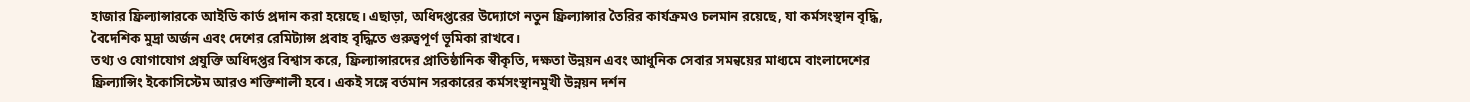হাজার ফ্রিল্যান্সারকে আইডি কার্ড প্রদান করা হয়েছে। এছাড়া, অধিদপ্তরের উদ্যোগে নতুন ফ্রিল্যান্সার তৈরির কার্যক্রমও চলমান রয়েছে, যা কর্মসংস্থান বৃদ্ধি, বৈদেশিক মুদ্রা অর্জন এবং দেশের রেমিট্যান্স প্রবাহ বৃদ্ধিতে গুরুত্বপূর্ণ ভূমিকা রাখবে।
তথ্য ও যোগাযোগ প্রযুক্তি অধিদপ্তর বিশ্বাস করে, ফ্রিল্যান্সারদের প্রাতিষ্ঠানিক স্বীকৃতি, দক্ষতা উন্নয়ন এবং আধুনিক সেবার সমন্বয়ের মাধ্যমে বাংলাদেশের ফ্রিল্যান্সিং ইকোসিস্টেম আরও শক্তিশালী হবে। একই সঙ্গে বর্তমান সরকারের কর্মসংস্থানমুখী উন্নয়ন দর্শন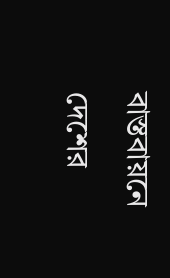বাস্তবায়নে দেশের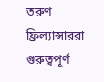তরুণ ফ্রিল্যান্সাররা গুরুত্বপূর্ণ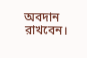অবদান রাখবেন।